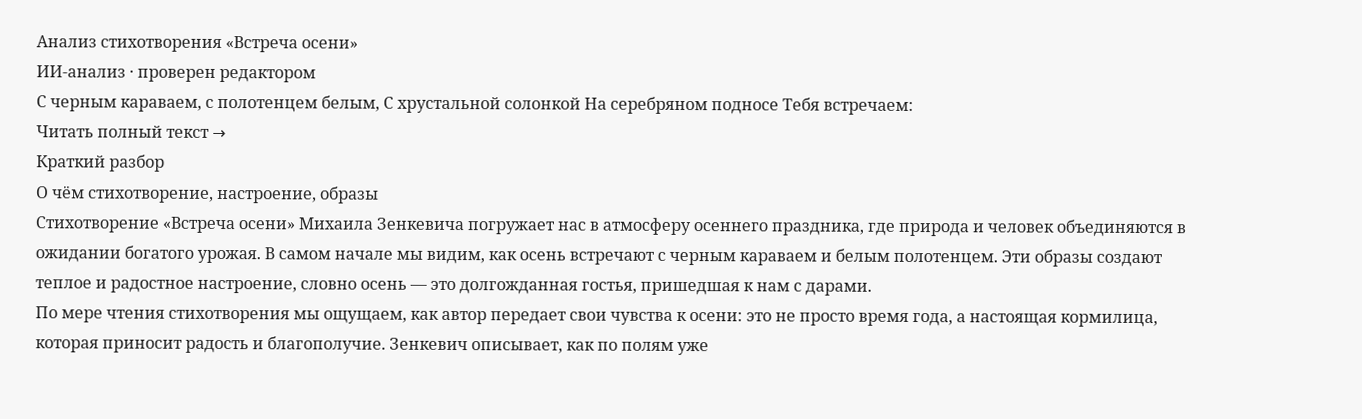Анализ стихотворения «Встреча осени»
ИИ-анализ · проверен редактором
С черным караваем, с полотенцем белым, С хрустальной солонкой На серебряном подносе Тебя встречаем:
Читать полный текст →
Краткий разбор
О чём стихотворение, настроение, образы
Стихотворение «Встреча осени» Михаила Зенкевича погружает нас в атмосферу осеннего праздника, где природа и человек объединяются в ожидании богатого урожая. В самом начале мы видим, как осень встречают с черным караваем и белым полотенцем. Эти образы создают теплое и радостное настроение, словно осень — это долгожданная гостья, пришедшая к нам с дарами.
По мере чтения стихотворения мы ощущаем, как автор передает свои чувства к осени: это не просто время года, а настоящая кормилица, которая приносит радость и благополучие. Зенкевич описывает, как по полям уже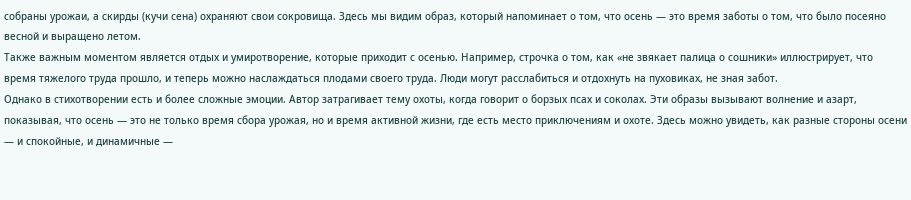собраны урожаи, а скирды (кучи сена) охраняют свои сокровища. Здесь мы видим образ, который напоминает о том, что осень — это время заботы о том, что было посеяно весной и выращено летом.
Также важным моментом является отдых и умиротворение, которые приходит с осенью. Например, строчка о том, как «не звякает палица о сошники» иллюстрирует, что время тяжелого труда прошло, и теперь можно наслаждаться плодами своего труда. Люди могут расслабиться и отдохнуть на пуховиках, не зная забот.
Однако в стихотворении есть и более сложные эмоции. Автор затрагивает тему охоты, когда говорит о борзых псах и соколах. Эти образы вызывают волнение и азарт, показывая, что осень — это не только время сбора урожая, но и время активной жизни, где есть место приключениям и охоте. Здесь можно увидеть, как разные стороны осени — и спокойные, и динамичные —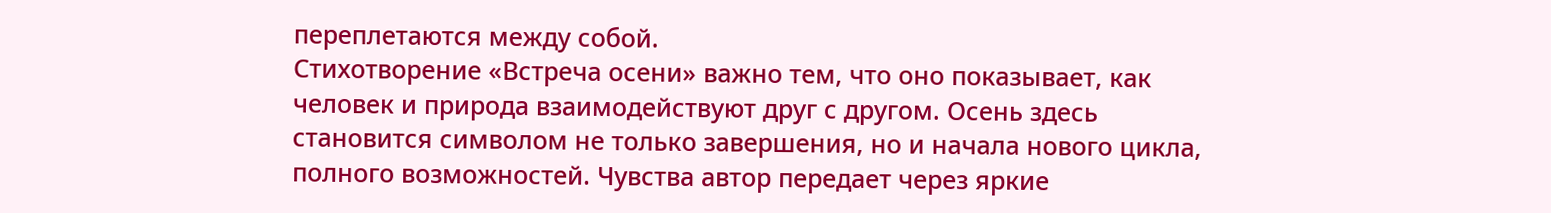переплетаются между собой.
Стихотворение «Встреча осени» важно тем, что оно показывает, как человек и природа взаимодействуют друг с другом. Осень здесь становится символом не только завершения, но и начала нового цикла, полного возможностей. Чувства автор передает через яркие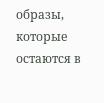образы, которые остаются в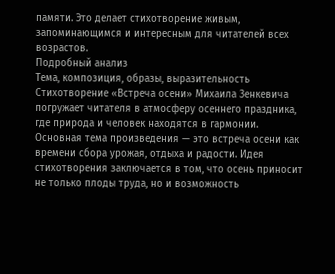памяти. Это делает стихотворение живым, запоминающимся и интересным для читателей всех возрастов.
Подробный анализ
Тема, композиция, образы, выразительность
Стихотворение «Встреча осени» Михаила Зенкевича погружает читателя в атмосферу осеннего праздника, где природа и человек находятся в гармонии. Основная тема произведения — это встреча осени как времени сбора урожая, отдыха и радости. Идея стихотворения заключается в том, что осень приносит не только плоды труда, но и возможность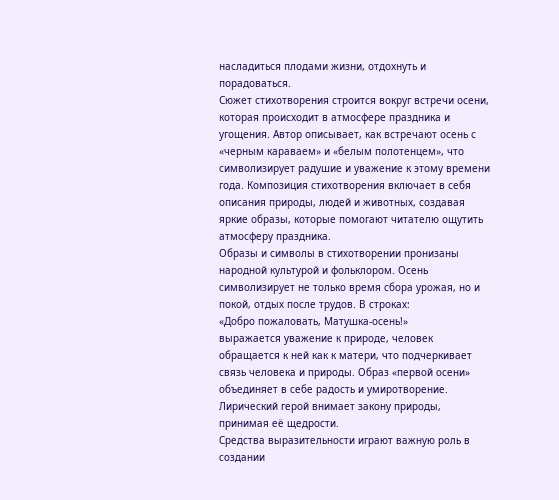насладиться плодами жизни, отдохнуть и порадоваться.
Сюжет стихотворения строится вокруг встречи осени, которая происходит в атмосфере праздника и угощения. Автор описывает, как встречают осень с «черным караваем» и «белым полотенцем», что символизирует радушие и уважение к этому времени года. Композиция стихотворения включает в себя описания природы, людей и животных, создавая яркие образы, которые помогают читателю ощутить атмосферу праздника.
Образы и символы в стихотворении пронизаны народной культурой и фольклором. Осень символизирует не только время сбора урожая, но и покой, отдых после трудов. В строках:
«Добро пожаловать, Матушка-осень!»
выражается уважение к природе, человек обращается к ней как к матери, что подчеркивает связь человека и природы. Образ «первой осени» объединяет в себе радость и умиротворение. Лирический герой внимает закону природы, принимая её щедрости.
Средства выразительности играют важную роль в создании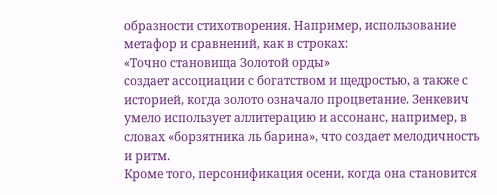образности стихотворения. Например, использование метафор и сравнений, как в строках:
«Точно становища Золотой орды»
создает ассоциации с богатством и щедростью, а также с историей, когда золото означало процветание. Зенкевич умело использует аллитерацию и ассонанс, например, в словах «борзятника ль барина», что создает мелодичность и ритм.
Кроме того, персонификация осени, когда она становится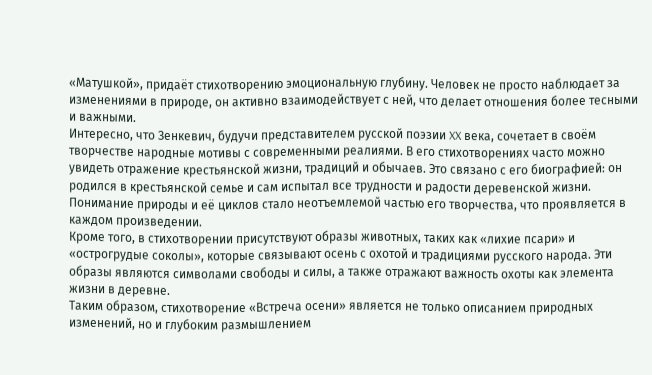«Матушкой», придаёт стихотворению эмоциональную глубину. Человек не просто наблюдает за изменениями в природе, он активно взаимодействует с ней, что делает отношения более тесными и важными.
Интересно, что Зенкевич, будучи представителем русской поэзии XX века, сочетает в своём творчестве народные мотивы с современными реалиями. В его стихотворениях часто можно увидеть отражение крестьянской жизни, традиций и обычаев. Это связано с его биографией: он родился в крестьянской семье и сам испытал все трудности и радости деревенской жизни. Понимание природы и её циклов стало неотъемлемой частью его творчества, что проявляется в каждом произведении.
Кроме того, в стихотворении присутствуют образы животных, таких как «лихие псари» и «острогрудые соколы», которые связывают осень с охотой и традициями русского народа. Эти образы являются символами свободы и силы, а также отражают важность охоты как элемента жизни в деревне.
Таким образом, стихотворение «Встреча осени» является не только описанием природных изменений, но и глубоким размышлением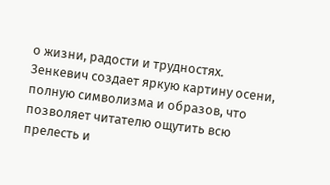о жизни, радости и трудностях. Зенкевич создает яркую картину осени, полную символизма и образов, что позволяет читателю ощутить всю прелесть и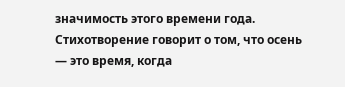значимость этого времени года. Стихотворение говорит о том, что осень — это время, когда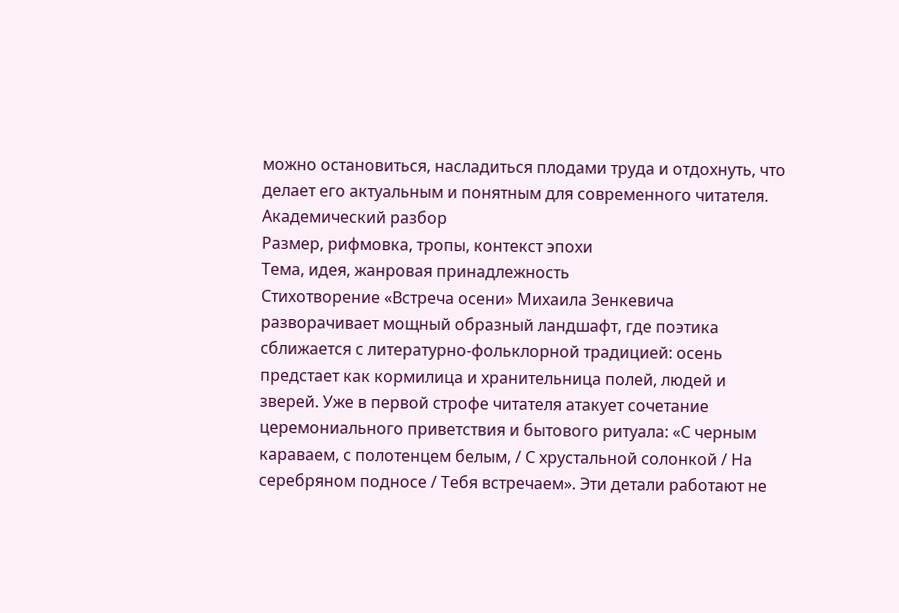можно остановиться, насладиться плодами труда и отдохнуть, что делает его актуальным и понятным для современного читателя.
Академический разбор
Размер, рифмовка, тропы, контекст эпохи
Тема, идея, жанровая принадлежность
Стихотворение «Встреча осени» Михаила Зенкевича разворачивает мощный образный ландшафт, где поэтика сближается с литературно-фольклорной традицией: осень предстает как кормилица и хранительница полей, людей и зверей. Уже в первой строфе читателя атакует сочетание церемониального приветствия и бытового ритуала: «С черным караваем, с полотенцем белым, / С хрустальной солонкой / На серебряном подносе / Тебя встречаем». Эти детали работают не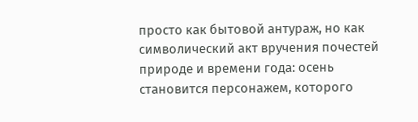просто как бытовой антураж, но как символический акт вручения почестей природе и времени года: осень становится персонажем, которого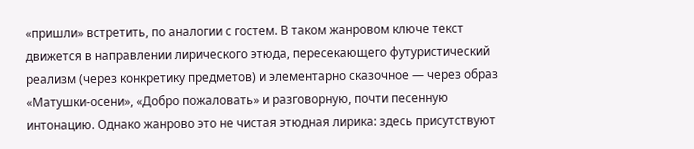«пришли» встретить, по аналогии с гостем. В таком жанровом ключе текст движется в направлении лирического этюда, пересекающего футуристический реализм (через конкретику предметов) и элементарно сказочное — через образ «Матушки-осени», «Добро пожаловать» и разговорную, почти песенную интонацию. Однако жанрово это не чистая этюдная лирика: здесь присутствуют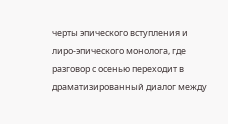черты эпического вступления и лиро-эпического монолога, где разговор с осенью переходит в драматизированный диалог между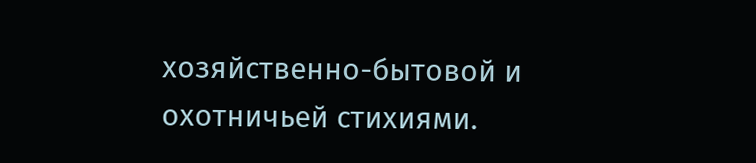хозяйственно-бытовой и охотничьей стихиями.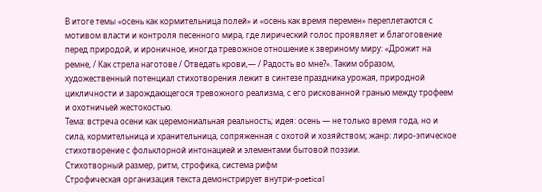В итоге темы «осень как кормительница полей» и «осень как время перемен» переплетаются с мотивом власти и контроля песенного мира, где лирический голос проявляет и благоговение перед природой, и ироничное, иногда тревожное отношение к звериному миру: «Дрожит на ремне, / Как стрела наготове / Отведать крови,— / Радость во мне?». Таким образом, художественный потенциал стихотворения лежит в синтезе праздника урожая, природной цикличности и зарождающегося тревожного реализма, с его рискованной гранью между трофеем и охотничьей жестокостью.
Тема: встреча осени как церемониальная реальность; идея: осень — не только время года, но и сила, кормительница и хранительница, сопряженная с охотой и хозяйством; жанр: лиро-эпическое стихотворение с фольклорной интонацией и элементами бытовой поэзии.
Стихотворный размер, ритм, строфика, система рифм
Строфическая организация текста демонстрирует внутри-poetical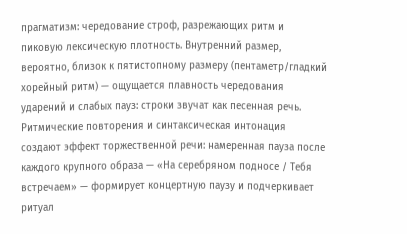прагматизм: чередование строф, разрежающих ритм и пиковую лексическую плотность. Внутренний размер, вероятно, близок к пятистопному размеру (пентаметр/гладкий хорейный ритм) — ощущается плавность чередования ударений и слабых пауз: строки звучат как песенная речь. Ритмические повторения и синтаксическая интонация создают эффект торжественной речи: намеренная пауза после каждого крупного образа — «На серебряном подносе / Тебя встречаем» — формирует концертную паузу и подчеркивает ритуал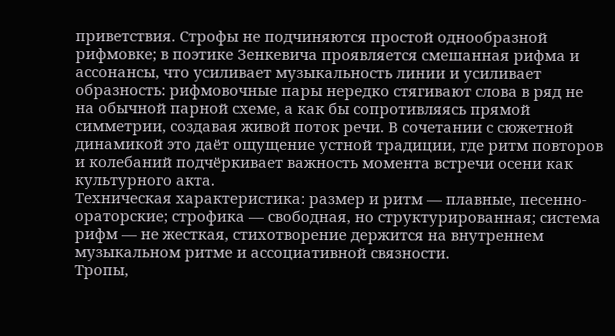приветствия. Строфы не подчиняются простой однообразной рифмовке; в поэтике Зенкевича проявляется смешанная рифма и ассонансы, что усиливает музыкальность линии и усиливает образность: рифмовочные пары нередко стягивают слова в ряд не на обычной парной схеме, а как бы сопротивляясь прямой симметрии, создавая живой поток речи. В сочетании с сюжетной динамикой это даёт ощущение устной традиции, где ритм повторов и колебаний подчёркивает важность момента встречи осени как культурного акта.
Техническая характеристика: размер и ритм — плавные, песенно-ораторские; строфика — свободная, но структурированная; система рифм — не жесткая, стихотворение держится на внутреннем музыкальном ритме и ассоциативной связности.
Тропы,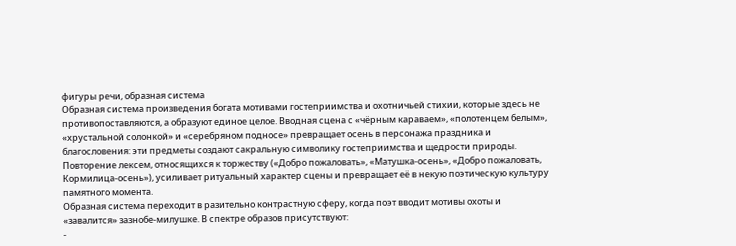фигуры речи, образная система
Образная система произведения богата мотивами гостеприимства и охотничьей стихии, которые здесь не противопоставляются, а образуют единое целое. Вводная сцена с «чёрным караваем», «полотенцем белым», «хрустальной солонкой» и «серебряном подносе» превращает осень в персонажа праздника и благословения: эти предметы создают сакральную символику гостеприимства и щедрости природы. Повторение лексем, относящихся к торжеству («Добро пожаловать», «Матушка-осень», «Добро пожаловать, Кормилица-осень»), усиливает ритуальный характер сцены и превращает её в некую поэтическую культуру памятного момента.
Образная система переходит в разительно контрастную сферу, когда поэт вводит мотивы охоты и «завалится» зазнобе-милушке. В спектре образов присутствуют:
-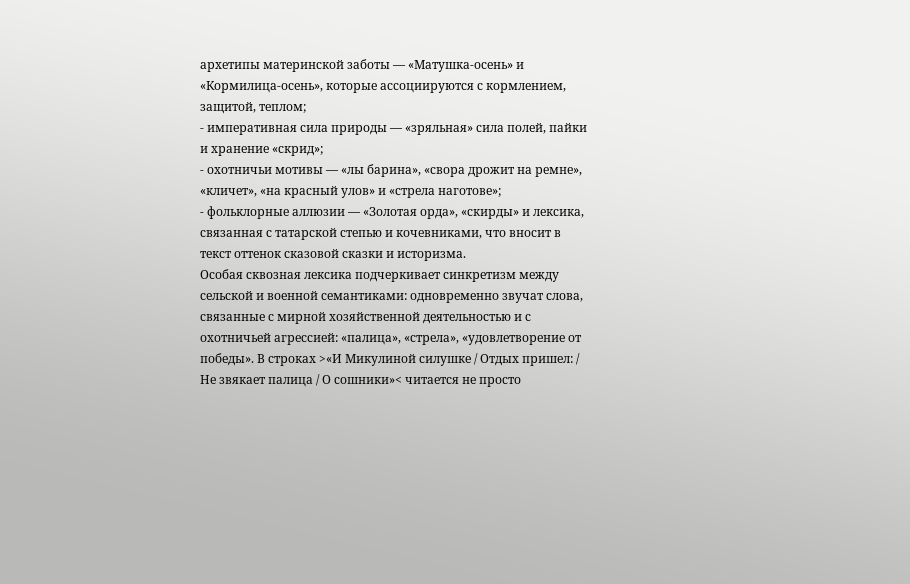архетипы материнской заботы — «Матушка-осень» и «Кормилица-осень», которые ассоциируются с кормлением, защитой, теплом;
- императивная сила природы — «зряльная» сила полей, пайки и хранение «скрид»;
- охотничьи мотивы — «лы барина», «свора дрожит на ремне», «кличет», «на красный улов» и «стрела наготове»;
- фольклорные аллюзии — «Золотая орда», «скирды» и лексика, связанная с татарской степью и кочевниками, что вносит в текст оттенок сказовой сказки и историзма.
Особая сквозная лексика подчеркивает синкретизм между сельской и военной семантиками: одновременно звучат слова, связанные с мирной хозяйственной деятельностью и с охотничьей агрессией: «палица», «стрела», «удовлетворение от победы». В строках >«И Микулиной силушке / Отдых пришел: / Не звякает палица / О сошники»< читается не просто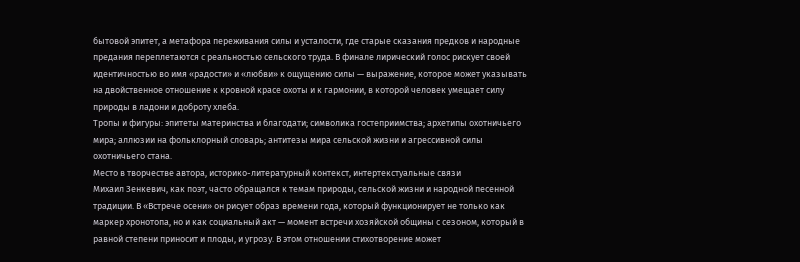бытовой эпитет, а метафора переживания силы и усталости, где старые сказания предков и народные предания переплетаются с реальностью сельского труда. В финале лирический голос рискует своей идентичностью во имя «радости» и «любви» к ощущению силы — выражение, которое может указывать на двойственное отношение к кровной красе охоты и к гармонии, в которой человек умещает силу природы в ладони и доброту хлеба.
Тропы и фигуры: эпитеты материнства и благодати; символика гостеприимства; архетипы охотничьего мира; аллюзии на фольклорный словарь; антитезы мира сельской жизни и агрессивной силы охотничьего стана.
Место в творчестве автора, историко-литературный контекст, интертекстуальные связи
Михаил Зенкевич, как поэт, часто обращался к темам природы, сельской жизни и народной песенной традиции. В «Встречe осени» он рисует образ времени года, который функционирует не только как маркер хронотопа, но и как социальный акт — момент встречи хозяйской общины с сезоном, который в равной степени приносит и плоды, и угрозу. В этом отношении стихотворение может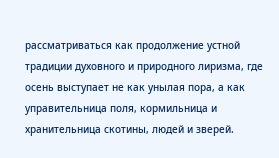рассматриваться как продолжение устной традиции духовного и природного лиризма, где осень выступает не как унылая пора, а как управительница поля, кормильница и хранительница скотины, людей и зверей.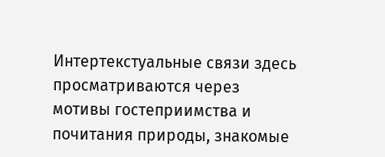Интертекстуальные связи здесь просматриваются через мотивы гостеприимства и почитания природы, знакомые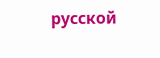русской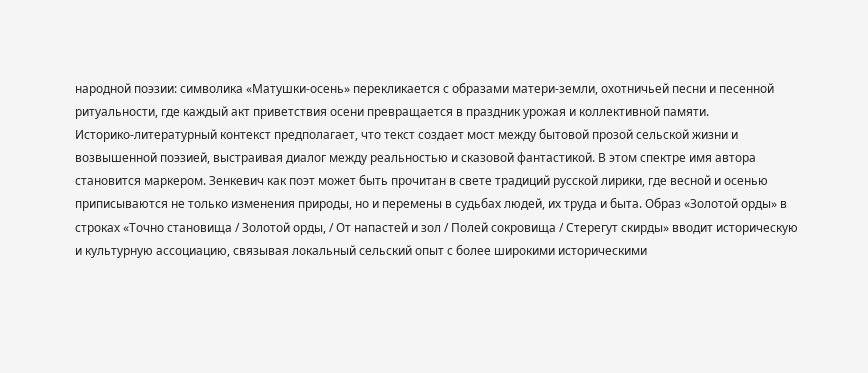народной поэзии: символика «Матушки-осень» перекликается с образами матери-земли, охотничьей песни и песенной ритуальности, где каждый акт приветствия осени превращается в праздник урожая и коллективной памяти.
Историко-литературный контекст предполагает, что текст создает мост между бытовой прозой сельской жизни и возвышенной поэзией, выстраивая диалог между реальностью и сказовой фантастикой. В этом спектре имя автора становится маркером. Зенкевич как поэт может быть прочитан в свете традиций русской лирики, где весной и осенью приписываются не только изменения природы, но и перемены в судьбах людей, их труда и быта. Образ «Золотой орды» в строках «Точно становища / Золотой орды, / От напастей и зол / Полей сокровища / Стерегут скирды» вводит историческую и культурную ассоциацию, связывая локальный сельский опыт с более широкими историческими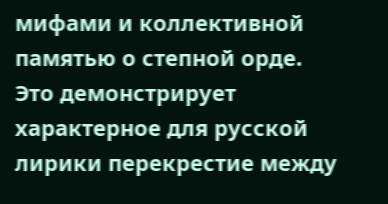мифами и коллективной памятью о степной орде. Это демонстрирует характерное для русской лирики перекрестие между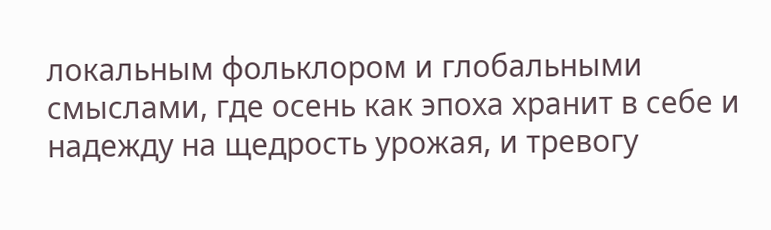локальным фольклором и глобальными смыслами, где осень как эпоха хранит в себе и надежду на щедрость урожая, и тревогу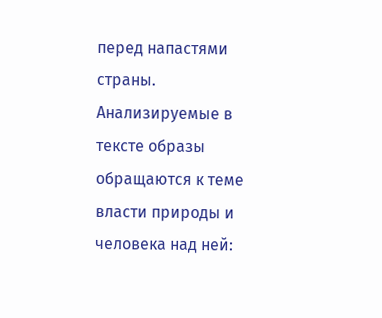перед напастями страны.
Анализируемые в тексте образы обращаются к теме власти природы и человека над ней: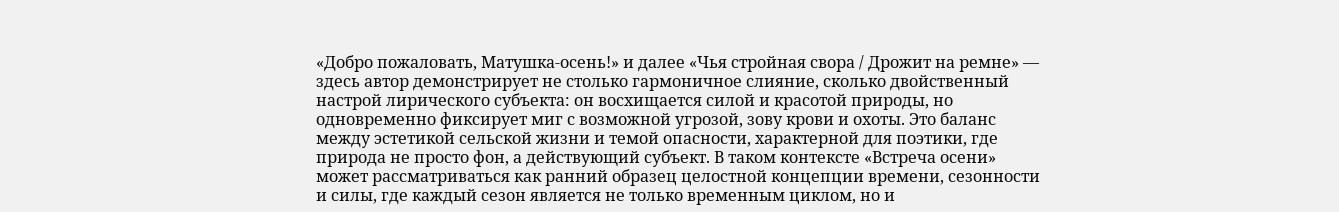«Добро пожаловать, Матушка-осень!» и далее «Чья стройная свора / Дрожит на ремне» — здесь автор демонстрирует не столько гармоничное слияние, сколько двойственный настрой лирического субъекта: он восхищается силой и красотой природы, но одновременно фиксирует миг с возможной угрозой, зову крови и охоты. Это баланс между эстетикой сельской жизни и темой опасности, характерной для поэтики, где природа не просто фон, а действующий субъект. В таком контексте «Встреча осени» может рассматриваться как ранний образец целостной концепции времени, сезонности и силы, где каждый сезон является не только временным циклом, но и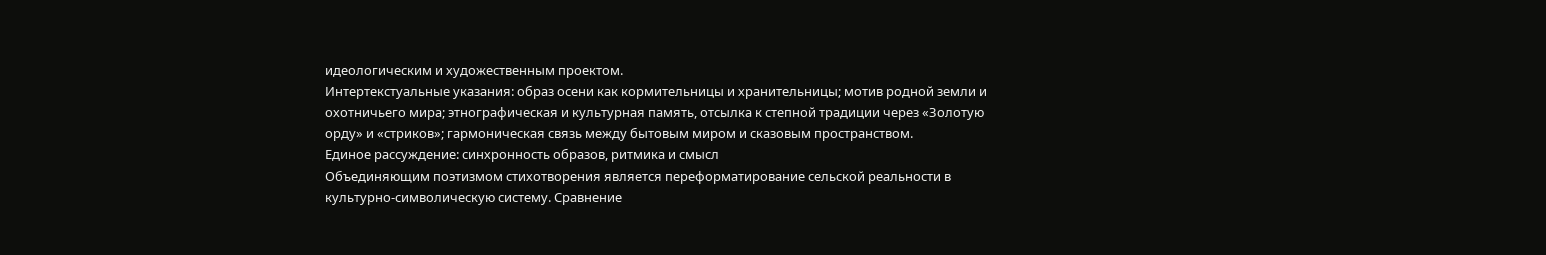идеологическим и художественным проектом.
Интертекстуальные указания: образ осени как кормительницы и хранительницы; мотив родной земли и охотничьего мира; этнографическая и культурная память, отсылка к степной традиции через «Золотую орду» и «стриков»; гармоническая связь между бытовым миром и сказовым пространством.
Единое рассуждение: синхронность образов, ритмика и смысл
Объединяющим поэтизмом стихотворения является переформатирование сельской реальности в культурно-символическую систему. Сравнение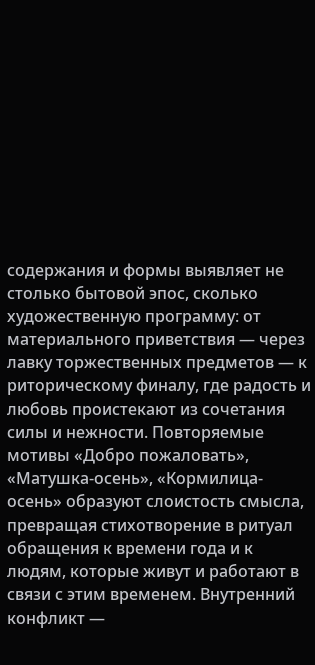содержания и формы выявляет не столько бытовой эпос, сколько художественную программу: от материального приветствия — через лавку торжественных предметов — к риторическому финалу, где радость и любовь проистекают из сочетания силы и нежности. Повторяемые мотивы «Добро пожаловать», «Матушка-осень», «Кормилица-осень» образуют слоистость смысла, превращая стихотворение в ритуал обращения к времени года и к людям, которые живут и работают в связи с этим временем. Внутренний конфликт —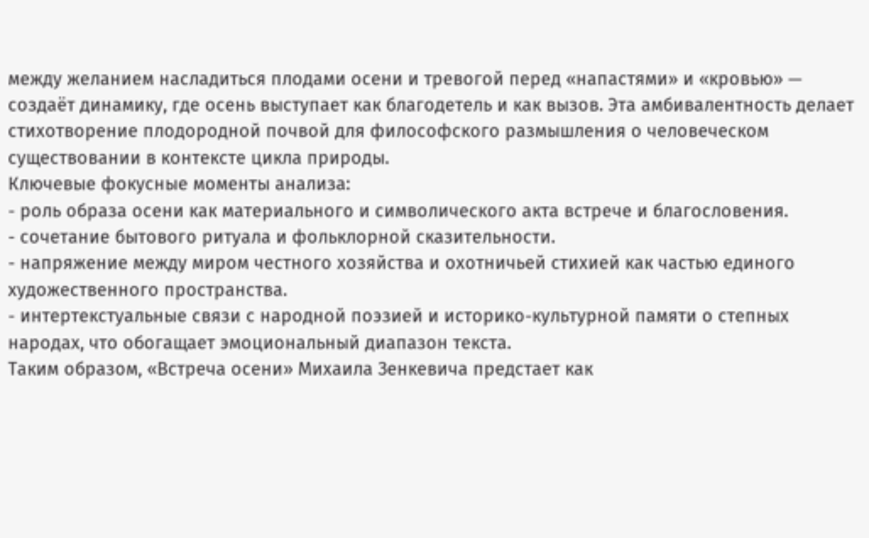между желанием насладиться плодами осени и тревогой перед «напастями» и «кровью» — создаёт динамику, где осень выступает как благодетель и как вызов. Эта амбивалентность делает стихотворение плодородной почвой для философского размышления о человеческом существовании в контексте цикла природы.
Ключевые фокусные моменты анализа:
- роль образа осени как материального и символического акта встрече и благословения.
- сочетание бытового ритуала и фольклорной сказительности.
- напряжение между миром честного хозяйства и охотничьей стихией как частью единого художественного пространства.
- интертекстуальные связи с народной поэзией и историко-культурной памяти о степных народах, что обогащает эмоциональный диапазон текста.
Таким образом, «Встреча осени» Михаила Зенкевича предстает как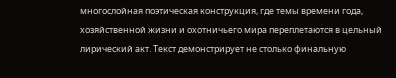многослойная поэтическая конструкция, где темы времени года, хозяйственной жизни и охотничьего мира переплетаются в цельный лирический акт. Текст демонстрирует не столько финальную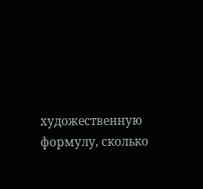художественную формулу, сколько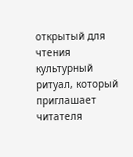открытый для чтения культурный ритуал, который приглашает читателя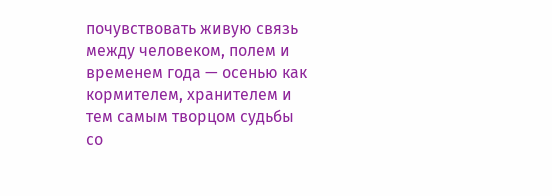почувствовать живую связь между человеком, полем и временем года — осенью как кормителем, хранителем и тем самым творцом судьбы со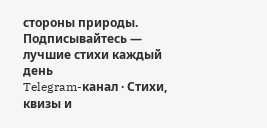стороны природы.
Подписывайтесь — лучшие стихи каждый день
Telegram-канал · Стихи, квизы и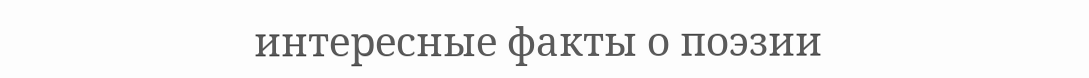интересные факты о поэзии